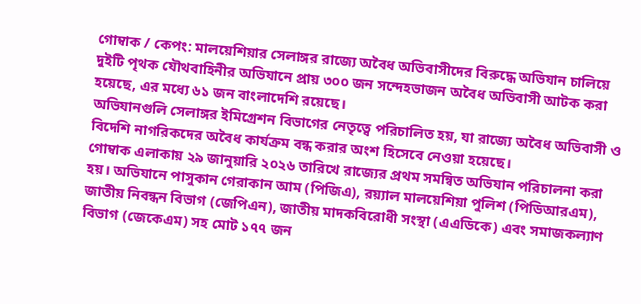গোম্বাক / কেপং: মালয়েশিয়ার সেলাঙ্গর রাজ্যে অবৈধ অভিবাসীদের বিরুদ্ধে অভিযান চালিয়ে দুইটি পৃথক যৌথবাহিনীর অভিযানে প্রায় ৩০০ জন সন্দেহভাজন অবৈধ অভিবাসী আটক করা হয়েছে, এর মধ্যে ৬১ জন বাংলাদেশি রয়েছে।
অভিযানগুলি সেলাঙ্গর ইমিগ্রেশন বিভাগের নেতৃত্বে পরিচালিত হয়, যা রাজ্যে অবৈধ অভিবাসী ও বিদেশি নাগরিকদের অবৈধ কার্যক্রম বন্ধ করার অংশ হিসেবে নেওয়া হয়েছে।
গোম্বাক এলাকায় ২৯ জানুয়ারি ২০২৬ তারিখে রাজ্যের প্রথম সমন্বিত অভিযান পরিচালনা করা হয়। অভিযানে পাসুকান গেরাকান আম (পিজিএ), রয়্যাল মালয়েশিয়া পুলিশ (পিডিআরএম), জাতীয় নিবন্ধন বিভাগ (জেপিএন), জাতীয় মাদকবিরোধী সংস্থা (এএডিকে) এবং সমাজকল্যাণ বিভাগ (জেকেএম) সহ মোট ১৭৭ জন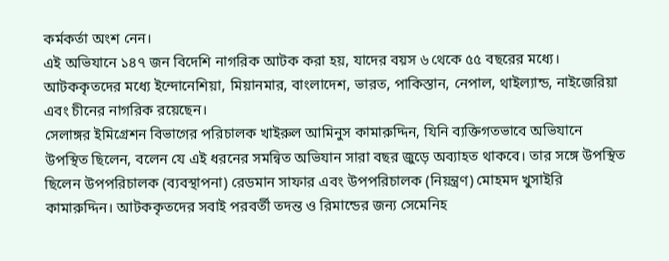কর্মকর্তা অংশ নেন।
এই অভিযানে ১৪৭ জন বিদেশি নাগরিক আটক করা হয়, যাদের বয়স ৬ থেকে ৫৫ বছরের মধ্যে। আটককৃতদের মধ্যে ইন্দোনেশিয়া, মিয়ানমার, বাংলাদেশ, ভারত, পাকিস্তান, নেপাল, থাইল্যান্ড, নাইজেরিয়া এবং চীনের নাগরিক রয়েছেন।
সেলাঙ্গর ইমিগ্রেশন বিভাগের পরিচালক খাইরুল আমিনুস কামারুদ্দিন, যিনি ব্যক্তিগতভাবে অভিযানে উপস্থিত ছিলেন, বলেন যে এই ধরনের সমন্বিত অভিযান সারা বছর জুড়ে অব্যাহত থাকবে। তার সঙ্গে উপস্থিত ছিলেন উপপরিচালক (ব্যবস্থাপনা) রেডমান সাফার এবং উপপরিচালক (নিয়ন্ত্রণ) মোহমদ খুসাইরি কামারুদ্দিন। আটককৃতদের সবাই পরবর্তী তদন্ত ও রিমান্ডের জন্য সেমেনিহ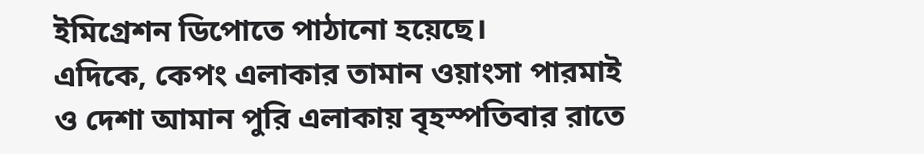ইমিগ্রেশন ডিপোতে পাঠানো হয়েছে।
এদিকে, কেপং এলাকার তামান ওয়াংসা পারমাই ও দেশা আমান পুরি এলাকায় বৃহস্পতিবার রাতে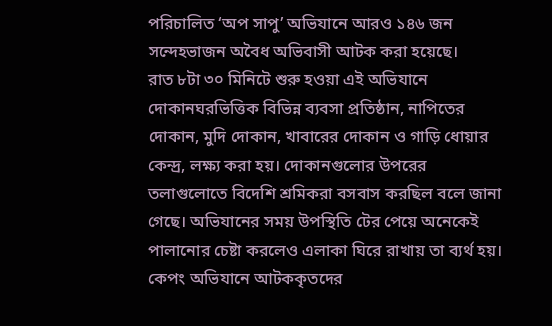পরিচালিত ‘অপ সাপু’ অভিযানে আরও ১৪৬ জন সন্দেহভাজন অবৈধ অভিবাসী আটক করা হয়েছে।
রাত ৮টা ৩০ মিনিটে শুরু হওয়া এই অভিযানে দোকানঘরভিত্তিক বিভিন্ন ব্যবসা প্রতিষ্ঠান, নাপিতের দোকান, মুদি দোকান, খাবারের দোকান ও গাড়ি ধোয়ার কেন্দ্র, লক্ষ্য করা হয়। দোকানগুলোর উপরের তলাগুলোতে বিদেশি শ্রমিকরা বসবাস করছিল বলে জানা গেছে। অভিযানের সময় উপস্থিতি টের পেয়ে অনেকেই পালানোর চেষ্টা করলেও এলাকা ঘিরে রাখায় তা ব্যর্থ হয়।
কেপং অভিযানে আটককৃতদের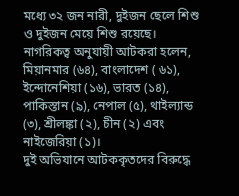মধ্যে ৩২ জন নারী, দুইজন ছেলে শিশু ও দুইজন মেয়ে শিশু রয়েছে। নাগরিকত্ব অনুযায়ী আটকরা হলেন, মিয়ানমার (৬৪), বাংলাদেশ ( ৬১), ইন্দোনেশিয়া (১৬), ভারত (১৪), পাকিস্তান (৯), নেপাল (৫), থাইল্যান্ড (৩), শ্রীলঙ্কা (২), চীন (২) এবং নাইজেরিয়া (১)।
দুই অভিযানে আটককৃতদের বিরুদ্ধে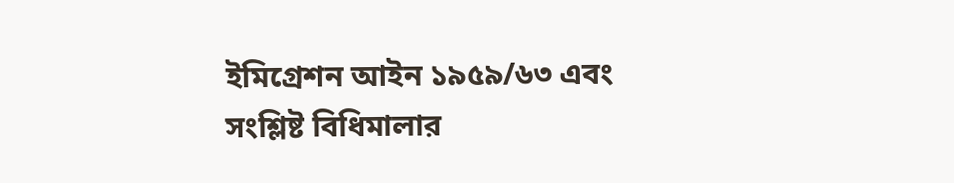ইমিগ্রেশন আইন ১৯৫৯/৬৩ এবং সংশ্লিষ্ট বিধিমালার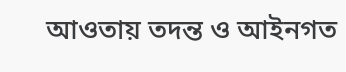আওতায় তদন্ত ও আইনগত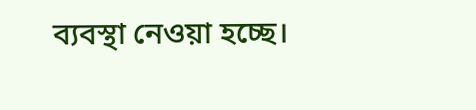ব্যবস্থা নেওয়া হচ্ছে।